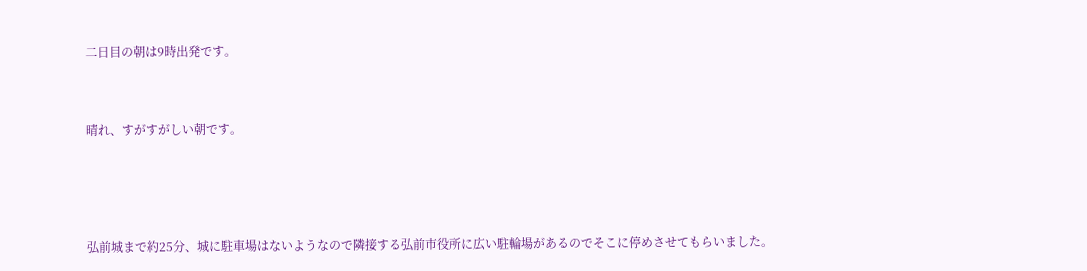二日目の朝は9時出発です。



晴れ、すがすがしい朝です。





弘前城まで約25分、城に駐車場はないようなので隣接する弘前市役所に広い駐輪場があるのでそこに停めさせてもらいました。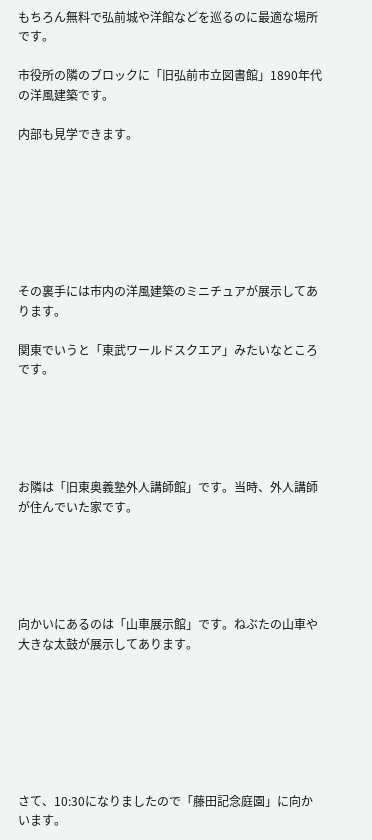もちろん無料で弘前城や洋館などを巡るのに最適な場所です。

市役所の隣のブロックに「旧弘前市立図書館」1890年代の洋風建築です。

内部も見学できます。







その裏手には市内の洋風建築のミニチュアが展示してあります。

関東でいうと「東武ワールドスクエア」みたいなところです。





お隣は「旧東奥義塾外人講師館」です。当時、外人講師が住んでいた家です。





向かいにあるのは「山車展示館」です。ねぶたの山車や大きな太鼓が展示してあります。







さて、10:30になりましたので「藤田記念庭園」に向かいます。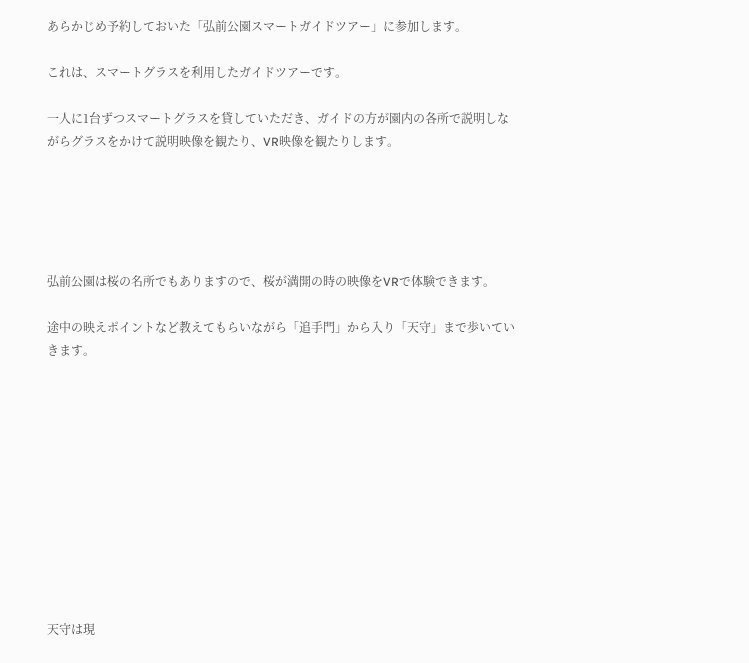あらかじめ予約しておいた「弘前公園スマートガイドツアー」に参加します。

これは、スマートグラスを利用したガイドツアーです。

一人に1台ずつスマートグラスを貸していただき、ガイドの方が園内の各所で説明しながらグラスをかけて説明映像を観たり、VR映像を観たりします。





弘前公園は桜の名所でもありますので、桜が満開の時の映像をVRで体験できます。

途中の映えポイントなど教えてもらいながら「追手門」から入り「天守」まで歩いていきます。











天守は現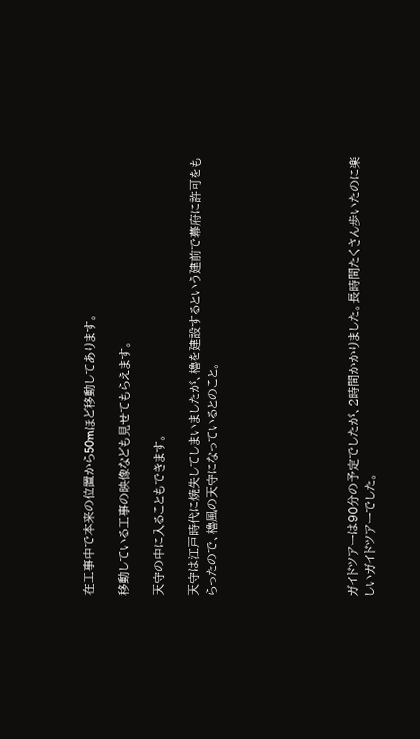在工事中で本来の位置から50mほど移動してあります。

移動している工事の映像なども見せてもらえます。

天守の中に入ることもできます。

天守は江戸時代に焼失してしまいましたが、櫓を建設するという建前で幕府に許可をもらったので、櫓風の天守になっているとのこと。







ガイドツアーは90分の予定でしたが、2時間かかりました。長時間たくさん歩いたのに楽しいガイドツアーでした。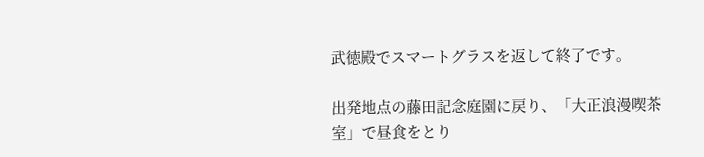武徳殿でスマートグラスを返して終了です。

出発地点の藤田記念庭園に戻り、「大正浪漫喫茶室」で昼食をとり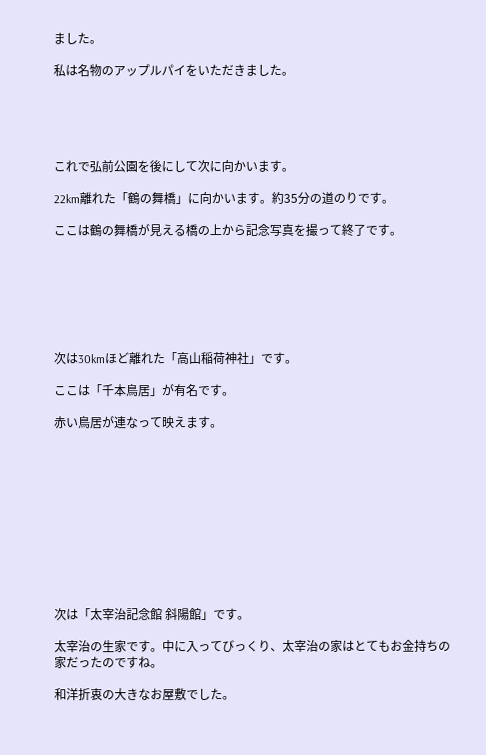ました。

私は名物のアップルパイをいただきました。





これで弘前公園を後にして次に向かいます。

22km離れた「鶴の舞橋」に向かいます。約35分の道のりです。

ここは鶴の舞橋が見える橋の上から記念写真を撮って終了です。







次は30kmほど離れた「高山稲荷神社」です。

ここは「千本鳥居」が有名です。

赤い鳥居が連なって映えます。











次は「太宰治記念館 斜陽館」です。

太宰治の生家です。中に入ってびっくり、太宰治の家はとてもお金持ちの家だったのですね。

和洋折衷の大きなお屋敷でした。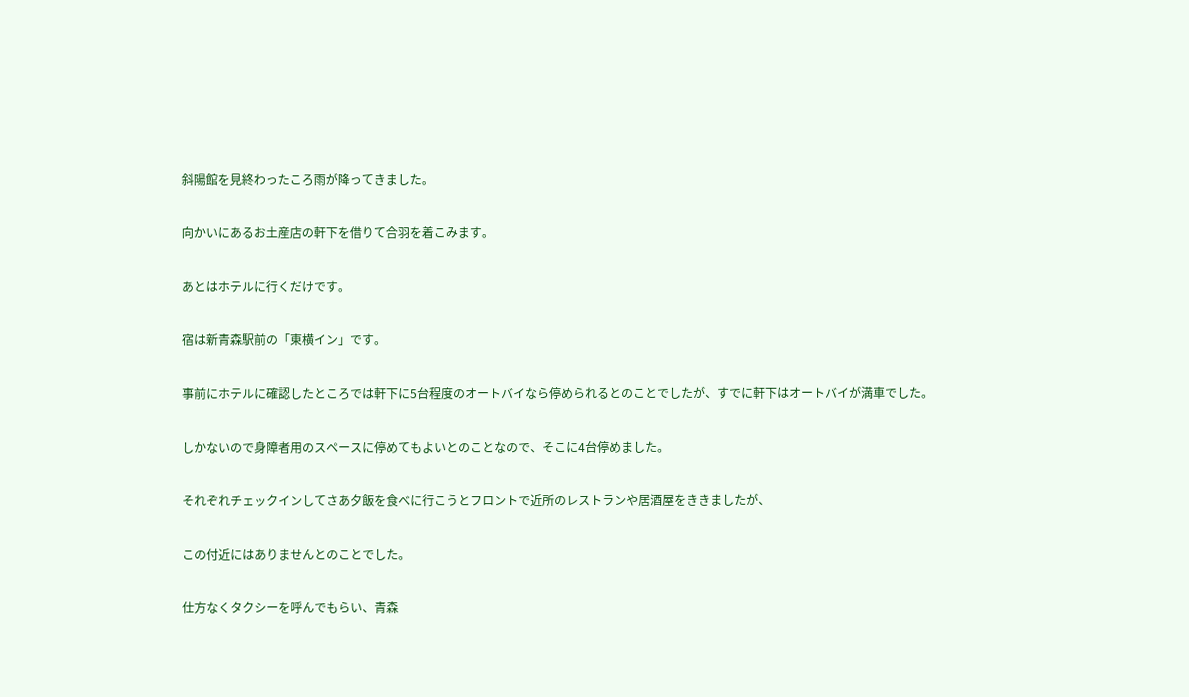斜陽館を見終わったころ雨が降ってきました。

向かいにあるお土産店の軒下を借りて合羽を着こみます。

あとはホテルに行くだけです。

宿は新青森駅前の「東横イン」です。

事前にホテルに確認したところでは軒下に5台程度のオートバイなら停められるとのことでしたが、すでに軒下はオートバイが満車でした。

しかないので身障者用のスペースに停めてもよいとのことなので、そこに4台停めました。

それぞれチェックインしてさあ夕飯を食べに行こうとフロントで近所のレストランや居酒屋をききましたが、

この付近にはありませんとのことでした。

仕方なくタクシーを呼んでもらい、青森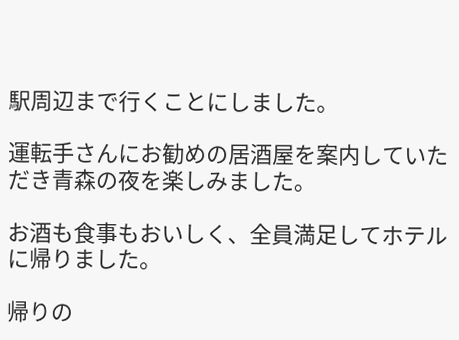駅周辺まで行くことにしました。

運転手さんにお勧めの居酒屋を案内していただき青森の夜を楽しみました。

お酒も食事もおいしく、全員満足してホテルに帰りました。

帰りの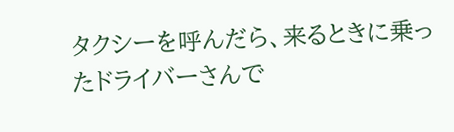タクシーを呼んだら、来るときに乗ったドライバーさんで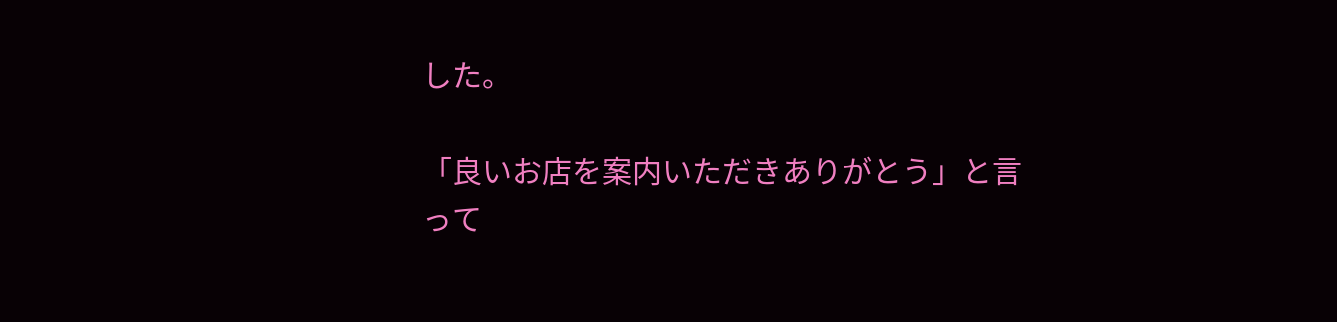した。

「良いお店を案内いただきありがとう」と言って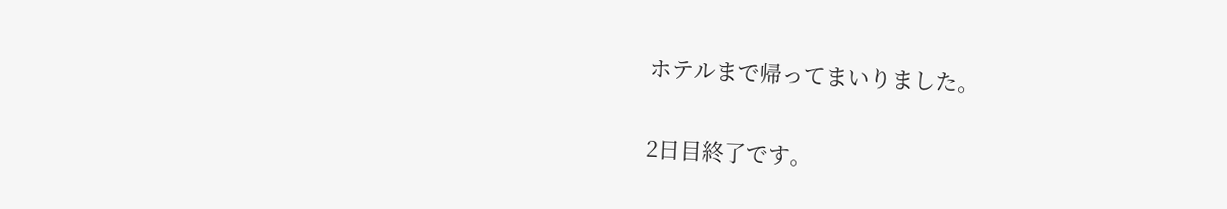ホテルまで帰ってまいりました。

2日目終了です。